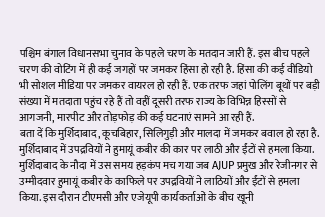पश्चिम बंगाल विधानसभा चुनाव के पहले चरण के मतदान जारी हैं. इस बीच पहले चरण की वोटिंग में ही कई जगहों पर जमकर हिंसा हो रही है. हिंसा की कई वीडियो भी सोशल मीडिया पर जमकर वायरल हो रही हैं. एक तरफ जहां पोलिंग बूथों पर बड़ी संख्या में मतदाता पहुंच रहे हैं तो वहीं दूसरी तरफ राज्य के विभिन्न हिस्सों से आगजनी, मारपीट और तोड़फोड़ की कई घटनाएं सामने आ रही हैं.
बता दें कि मुर्शिदाबाद, कूचबिहार, सिलिगुड़ी और मालदा में जमकर बवाल हो रहा है. मुर्शिदाबाद में उपद्रवियों ने हुमायूं कबीर की कार पर लाठी और ईंटों से हमला किया.
मुर्शिदाबाद के नौदा में उस समय हड़कंप मच गया जब AJUP प्रमुख और रेजीनगर से उम्मीदवार हुमायूं कबीर के काफिले पर उपद्रवियों ने लाठियों और ईंटों से हमला किया. इस दौरान टीएमसी और एजेयूपी कार्यकर्ताओं के बीच खूनी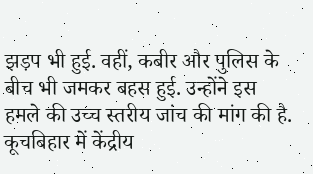झड़प भी हुई. वहीं, कबीर और पुलिस के बीच भी जमकर बहस हुई. उन्होंने इस हमले की उच्च स्तरीय जांच की मांग की है.
कूचबिहार में केंद्रीय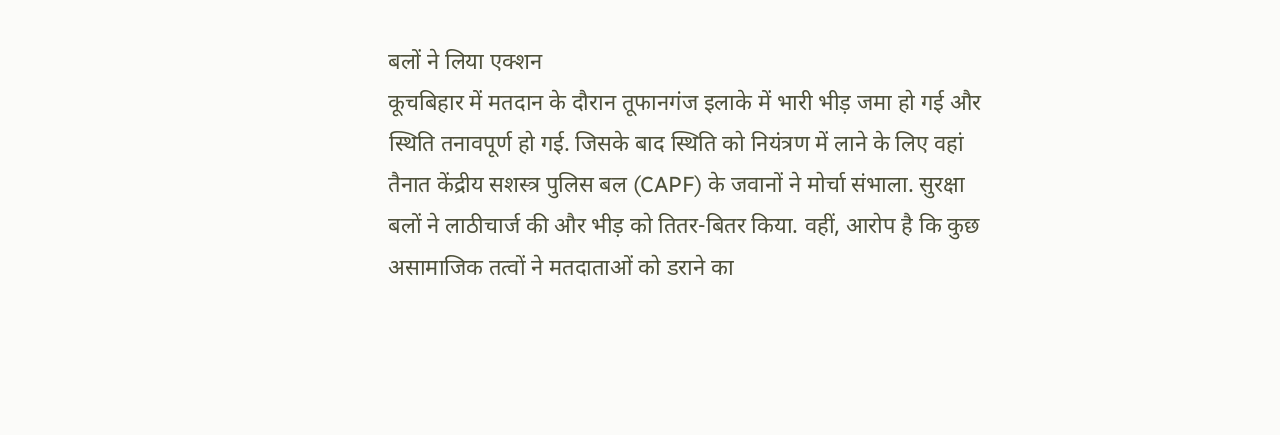बलों ने लिया एक्शन
कूचबिहार में मतदान के दौरान तूफानगंज इलाके में भारी भीड़ जमा हो गई और स्थिति तनावपूर्ण हो गई. जिसके बाद स्थिति को नियंत्रण में लाने के लिए वहां तैनात केंद्रीय सशस्त्र पुलिस बल (CAPF) के जवानों ने मोर्चा संभाला. सुरक्षा बलों ने लाठीचार्ज की और भीड़ को तितर-बितर किया. वहीं, आरोप है कि कुछ असामाजिक तत्वों ने मतदाताओं को डराने का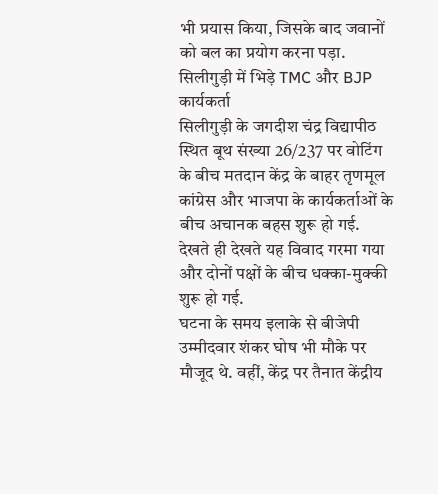भी प्रयास किया, जिसके बाद जवानों को बल का प्रयोग करना पड़ा.
सिलीगुड़ी में भिड़े TMC और BJP कार्यकर्ता
सिलीगुड़ी के जगदीश चंद्र विद्यापीठ स्थित बूथ संख्या 26/237 पर वोटिंग के बीच मतदान केंद्र के बाहर तृणमूल कांग्रेस और भाजपा के कार्यकर्ताओं के बीच अचानक बहस शुरू हो गई. देखते ही देखते यह विवाद गरमा गया और दोनों पक्षों के बीच धक्का-मुक्की शुरू हो गई.
घटना के समय इलाके से बीजेपी उम्मीदवार शंकर घोष भी मौके पर मौजूद थे. वहीं, केंद्र पर तैनात केंद्रीय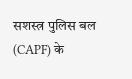सशस्त्र पुलिस बल (CAPF) के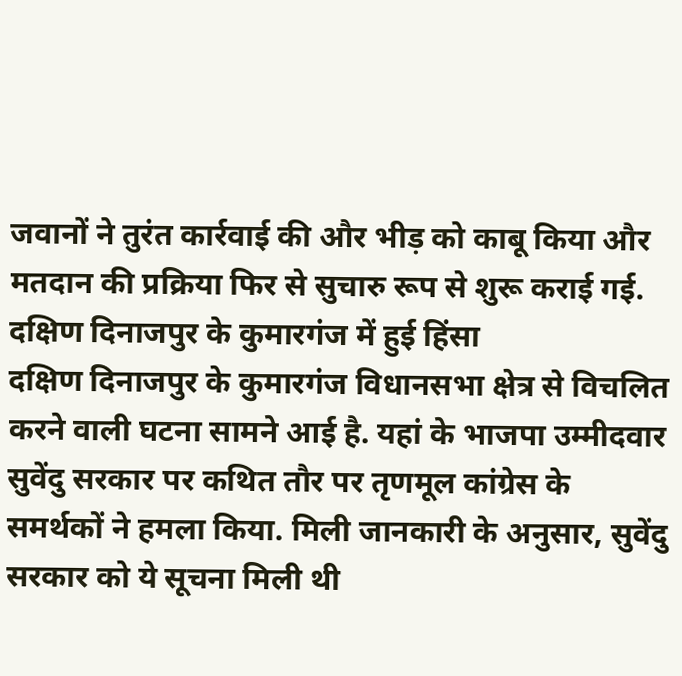जवानों ने तुरंत कार्रवाई की और भीड़ को काबू किया और मतदान की प्रक्रिया फिर से सुचारु रूप से शुरू कराई गई.
दक्षिण दिनाजपुर के कुमारगंज में हुई हिंसा
दक्षिण दिनाजपुर के कुमारगंज विधानसभा क्षेत्र से विचलित करने वाली घटना सामने आई है. यहां के भाजपा उम्मीदवार सुवेंदु सरकार पर कथित तौर पर तृणमूल कांग्रेस के समर्थकों ने हमला किया. मिली जानकारी के अनुसार, सुवेंदु सरकार को ये सूचना मिली थी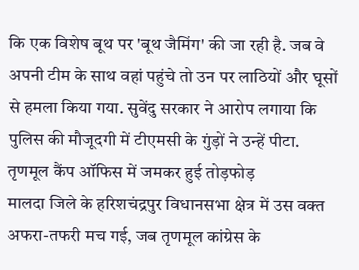कि एक विशेष बूथ पर 'बूथ जैमिंग' की जा रही है. जब वे अपनी टीम के साथ वहां पहुंचे तो उन पर लाठियों और घूसों से हमला किया गया. सुवेंदु सरकार ने आरोप लगाया कि पुलिस की मौजूदगी में टीएमसी के गुंड़ों ने उन्हें पीटा.
तृणमूल कैंप ऑफिस में जमकर हुई तोड़फोड़
मालदा जिले के हरिशचंद्रपुर विधानसभा क्षेत्र में उस वक्त अफरा-तफरी मच गई, जब तृणमूल कांग्रेस के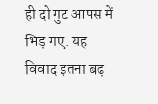ही दो गुट आपस में भिड़ गए. यह विवाद इतना बढ़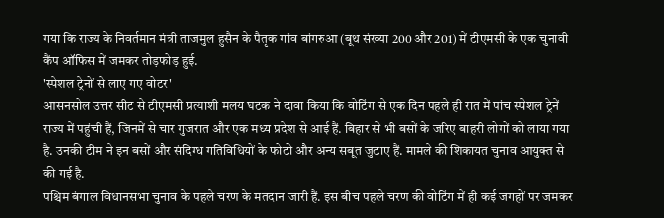गया कि राज्य के निवर्तमान मंत्री ताजमुल हुसैन के पैतृक गांव बांगरुआ (बूथ संख्या 200 और 201) में टीएमसी के एक चुनावी कैंप ऑफिस में जमकर तोड़फोड़ हुई.
'स्पेशल ट्रेनों से लाए गए वोटर'
आसनसोल उत्तर सीट से टीएमसी प्रत्याशी मलय घटक ने दावा किया कि वोटिंग से एक दिन पहले ही रात में पांच स्पेशल ट्रेनें राज्य में पहुंची हैं, जिनमें से चार गुजरात और एक मध्य प्रदेश से आई हैं. बिहार से भी बसों के जरिए बाहरी लोगों को लाया गया है. उनकी टीम ने इन बसों और संदिग्ध गतिविधियों के फोटो और अन्य सबूत जुटाए हैं. मामले की शिकायत चुनाव आयुक्त से की गई है.
पश्चिम बंगाल विधानसभा चुनाव के पहले चरण के मतदान जारी हैं. इस बीच पहले चरण की वोटिंग में ही कई जगहों पर जमकर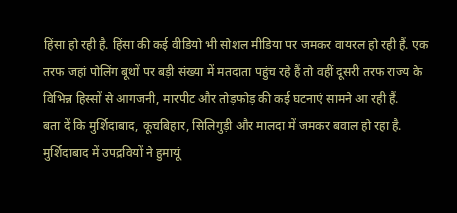हिंसा हो रही है. हिंसा की कई वीडियो भी सोशल मीडिया पर जमकर वायरल हो रही हैं. एक तरफ जहां पोलिंग बूथों पर बड़ी संख्या में मतदाता पहुंच रहे हैं तो वहीं दूसरी तरफ राज्य के विभिन्न हिस्सों से आगजनी, मारपीट और तोड़फोड़ की कई घटनाएं सामने आ रही हैं.
बता दें कि मुर्शिदाबाद, कूचबिहार, सिलिगुड़ी और मालदा में जमकर बवाल हो रहा है. मुर्शिदाबाद में उपद्रवियों ने हुमायूं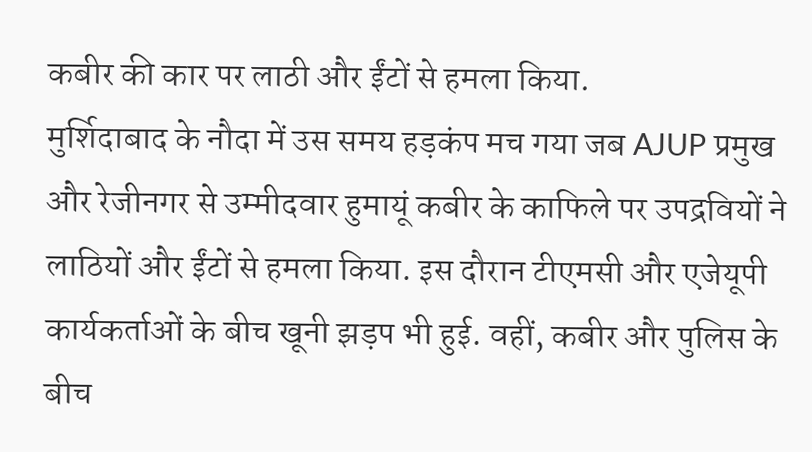कबीर की कार पर लाठी और ईंटों से हमला किया.
मुर्शिदाबाद के नौदा में उस समय हड़कंप मच गया जब AJUP प्रमुख और रेजीनगर से उम्मीदवार हुमायूं कबीर के काफिले पर उपद्रवियों ने लाठियों और ईंटों से हमला किया. इस दौरान टीएमसी और एजेयूपी कार्यकर्ताओं के बीच खूनी झड़प भी हुई. वहीं, कबीर और पुलिस के बीच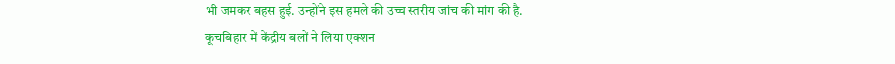भी जमकर बहस हुई. उन्होंने इस हमले की उच्च स्तरीय जांच की मांग की है.
कूचबिहार में केंद्रीय बलों ने लिया एक्शन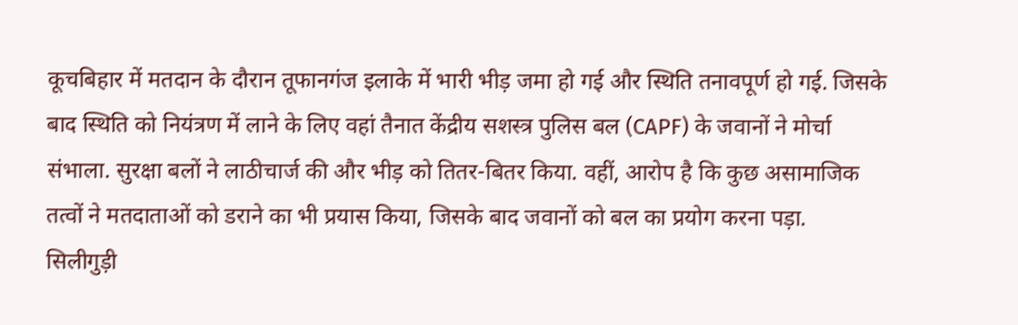कूचबिहार में मतदान के दौरान तूफानगंज इलाके में भारी भीड़ जमा हो गई और स्थिति तनावपूर्ण हो गई. जिसके बाद स्थिति को नियंत्रण में लाने के लिए वहां तैनात केंद्रीय सशस्त्र पुलिस बल (CAPF) के जवानों ने मोर्चा संभाला. सुरक्षा बलों ने लाठीचार्ज की और भीड़ को तितर-बितर किया. वहीं, आरोप है कि कुछ असामाजिक तत्वों ने मतदाताओं को डराने का भी प्रयास किया, जिसके बाद जवानों को बल का प्रयोग करना पड़ा.
सिलीगुड़ी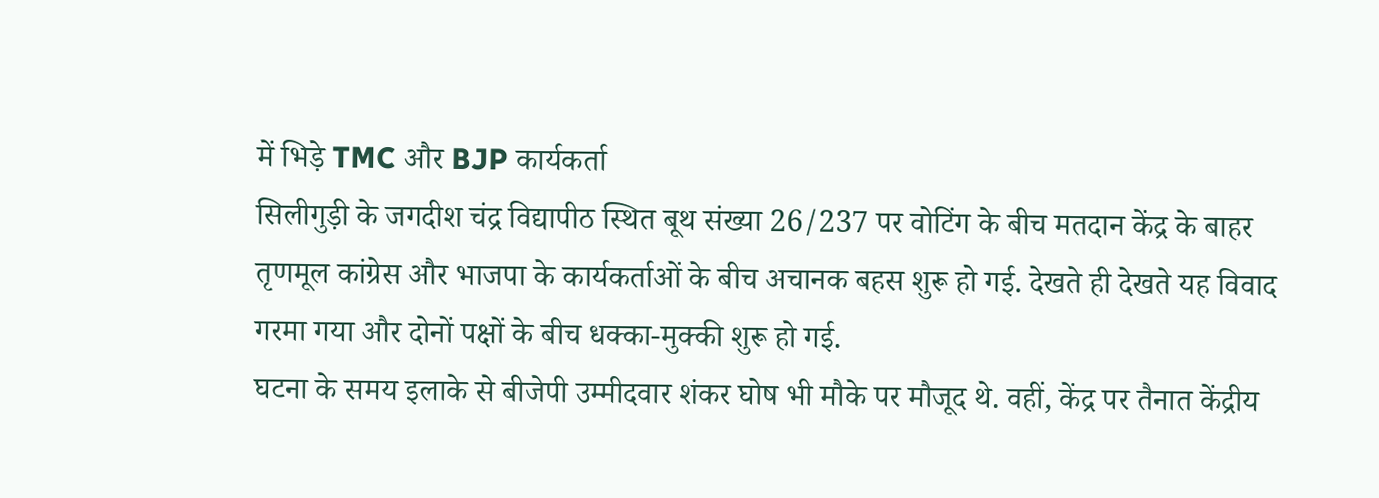में भिड़े TMC और BJP कार्यकर्ता
सिलीगुड़ी के जगदीश चंद्र विद्यापीठ स्थित बूथ संख्या 26/237 पर वोटिंग के बीच मतदान केंद्र के बाहर तृणमूल कांग्रेस और भाजपा के कार्यकर्ताओं के बीच अचानक बहस शुरू हो गई. देखते ही देखते यह विवाद गरमा गया और दोनों पक्षों के बीच धक्का-मुक्की शुरू हो गई.
घटना के समय इलाके से बीजेपी उम्मीदवार शंकर घोष भी मौके पर मौजूद थे. वहीं, केंद्र पर तैनात केंद्रीय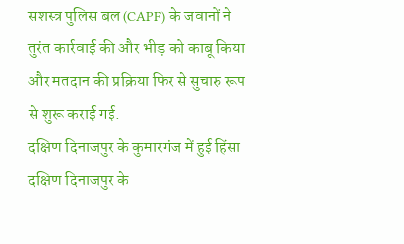सशस्त्र पुलिस बल (CAPF) के जवानों ने तुरंत कार्रवाई की और भीड़ को काबू किया और मतदान की प्रक्रिया फिर से सुचारु रूप से शुरू कराई गई.
दक्षिण दिनाजपुर के कुमारगंज में हुई हिंसा
दक्षिण दिनाजपुर के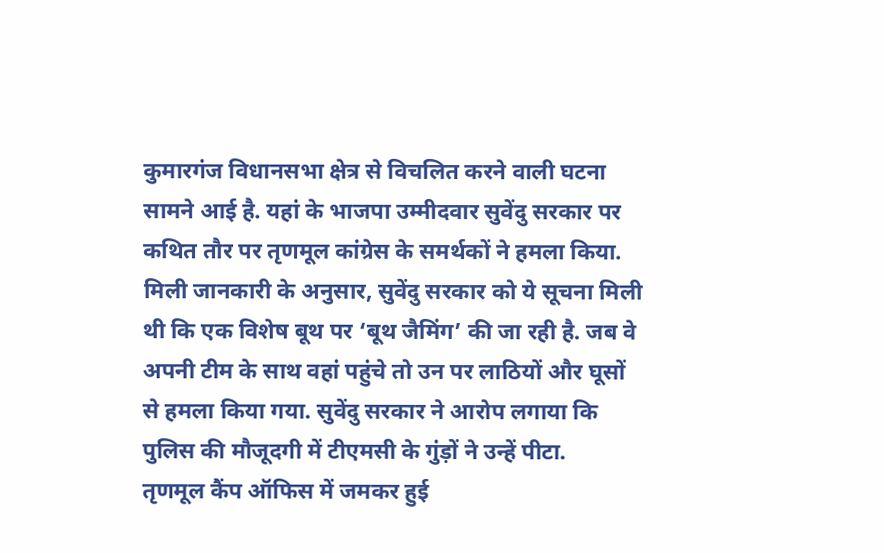कुमारगंज विधानसभा क्षेत्र से विचलित करने वाली घटना सामने आई है. यहां के भाजपा उम्मीदवार सुवेंदु सरकार पर कथित तौर पर तृणमूल कांग्रेस के समर्थकों ने हमला किया. मिली जानकारी के अनुसार, सुवेंदु सरकार को ये सूचना मिली थी कि एक विशेष बूथ पर ‘बूथ जैमिंग’ की जा रही है. जब वे अपनी टीम के साथ वहां पहुंचे तो उन पर लाठियों और घूसों से हमला किया गया. सुवेंदु सरकार ने आरोप लगाया कि पुलिस की मौजूदगी में टीएमसी के गुंड़ों ने उन्हें पीटा.
तृणमूल कैंप ऑफिस में जमकर हुई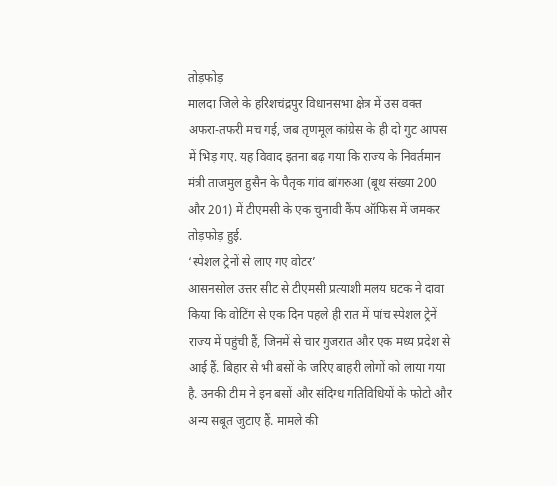तोड़फोड़
मालदा जिले के हरिशचंद्रपुर विधानसभा क्षेत्र में उस वक्त अफरा-तफरी मच गई, जब तृणमूल कांग्रेस के ही दो गुट आपस में भिड़ गए. यह विवाद इतना बढ़ गया कि राज्य के निवर्तमान मंत्री ताजमुल हुसैन के पैतृक गांव बांगरुआ (बूथ संख्या 200 और 201) में टीएमसी के एक चुनावी कैंप ऑफिस में जमकर तोड़फोड़ हुई.
‘स्पेशल ट्रेनों से लाए गए वोटर’
आसनसोल उत्तर सीट से टीएमसी प्रत्याशी मलय घटक ने दावा किया कि वोटिंग से एक दिन पहले ही रात में पांच स्पेशल ट्रेनें राज्य में पहुंची हैं, जिनमें से चार गुजरात और एक मध्य प्रदेश से आई हैं. बिहार से भी बसों के जरिए बाहरी लोगों को लाया गया है. उनकी टीम ने इन बसों और संदिग्ध गतिविधियों के फोटो और अन्य सबूत जुटाए हैं. मामले की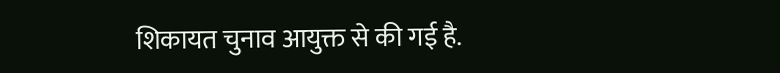शिकायत चुनाव आयुक्त से की गई है.